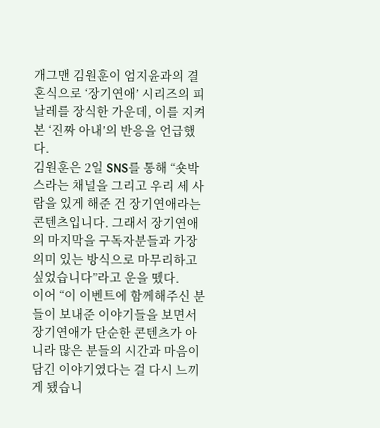개그맨 김원훈이 엄지윤과의 결혼식으로 ‘장기연애’ 시리즈의 피날레를 장식한 가운데, 이를 지켜본 ‘진짜 아내’의 반응을 언급했다.
김원훈은 2일 SNS를 통해 “숏박스라는 채널을 그리고 우리 세 사람을 있게 해준 건 장기연애라는 콘텐츠입니다. 그래서 장기연애의 마지막을 구독자분들과 가장 의미 있는 방식으로 마무리하고 싶었습니다”라고 운을 뗐다.
이어 “이 이벤트에 함께해주신 분들이 보내준 이야기들을 보면서 장기연애가 단순한 콘텐츠가 아니라 많은 분들의 시간과 마음이 담긴 이야기였다는 걸 다시 느끼게 됐습니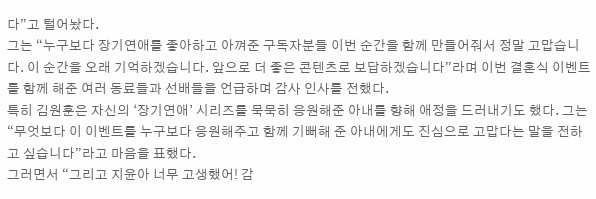다”고 털어놨다.
그는 “누구보다 장기연애를 좋아하고 아껴준 구독자분들 이번 순간을 함께 만들어줘서 정말 고맙습니다. 이 순간을 오래 기억하겠습니다. 앞으로 더 좋은 콘텐츠로 보답하겠습니다”라며 이번 결혼식 이벤트를 함께 해준 여러 동료들과 선배들을 언급하며 감사 인사를 전했다.
특히 김원훈은 자신의 ‘장기연애’ 시리즈를 묵묵히 응원해준 아내를 향해 애정을 드러내기도 했다. 그는 “무엇보다 이 이벤트를 누구보다 응원해주고 함께 기뻐해 준 아내에게도 진심으로 고맙다는 말을 전하고 싶습니다”라고 마음을 표했다.
그러면서 “그리고 지윤아 너무 고생했어! 감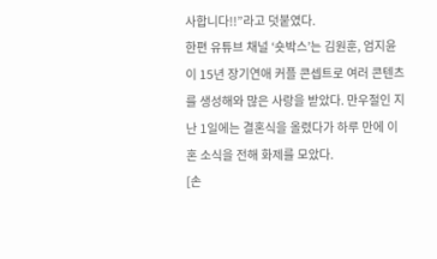사합니다!!”라고 덧붙였다.
한편 유튜브 채널 ‘숏박스’는 김원훈, 엄지윤이 15년 장기연애 커플 콘셉트로 여러 콘텐츠를 생성해와 많은 사랑을 받았다. 만우절인 지난 1일에는 결혼식을 올렸다가 하루 만에 이혼 소식을 전해 화제를 모았다.
[손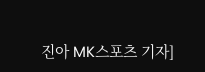진아 MK스포츠 기자]